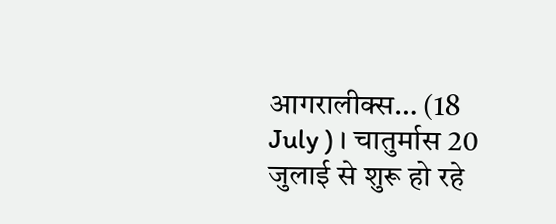आगरालीक्स… (18 July ) । चातुर्मास 20 जुलाई से शुरू हो रहे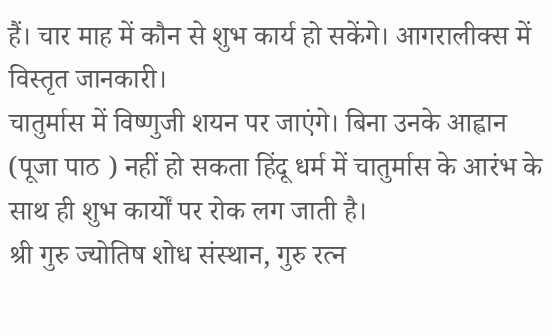हैं। चार माह में कौन से शुभ कार्य हो सकेंगे। आगरालीक्स में विस्तृत जानकारी।
चातुर्मास में विष्णुजी शयन पर जाएंगे। बिना उनके आह्वान (पूजा पाठ ) नहीं हो सकता हिंदू धर्म में चातुर्मास के आरंभ के साथ ही शुभ कार्यों पर रोक लग जाती है।
श्री गुरु ज्योतिष शोध संस्थान, गुरु रत्न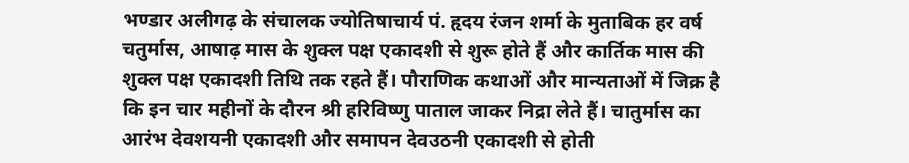भण्डार अलीगढ़ के संचालक ज्योतिषाचार्य पं. हृदय रंजन शर्मा के मुताबिक हर वर्ष चतुर्मास, आषाढ़ मास के शुक्ल पक्ष एकादशी से शुरू होते हैं और कार्तिक मास की शुक्ल पक्ष एकादशी तिथि तक रहते हैं। पौराणिक कथाओं और मान्यताओं में जिक्र है कि इन चार महीनों के दौरन श्री हरिविष्णु पाताल जाकर निद्रा लेते हैं। चातुर्मास का आरंभ देवशयनी एकादशी और समापन देवउठनी एकादशी से होती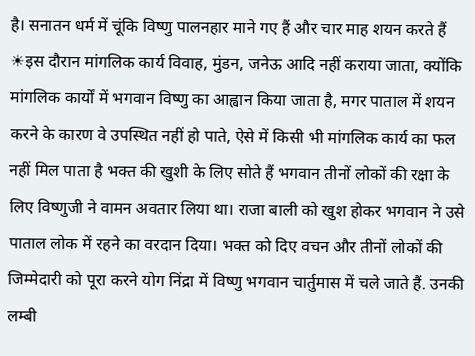है। सनातन धर्म में चूंकि विष्णु पालनहार माने गए हैं और चार माह शयन करते हैं
☀इस दौरान मांगलिक कार्य विवाह, मुंडन, जनेऊ आदि नहीं कराया जाता, क्योंकि मांगलिक कार्यों में भगवान विष्णु का आह्वान किया जाता है, मगर पाताल में शयन करने के कारण वे उपस्थित नहीं हो पाते, ऐसे में किसी भी मांगलिक कार्य का फल नहीं मिल पाता है भक्त की खुशी के लिए सोते हैं भगवान तीनों लोकों की रक्षा के लिए विष्णुजी ने वामन अवतार लिया था। राजा बाली को खुश होकर भगवान ने उसे पाताल लोक में रहने का वरदान दिया। भक्त को दिए वचन और तीनों लोकों की जिम्मेदारी को पूरा करने योग निंद्रा में विष्णु भगवान चार्तुमास में चले जाते हैं. उनकी लम्बी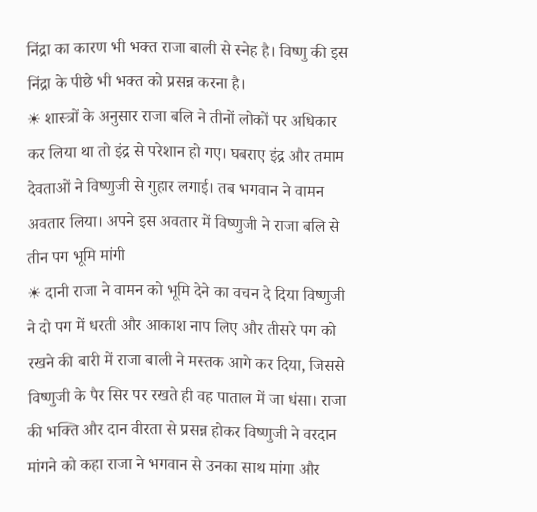निंद्रा का कारण भी भक्त राजा बाली से स्नेह है। विष्णु की इस निंद्रा के पीछे भी भक्त को प्रसन्न करना है।
☀ शास्त्रों के अनुसार राजा बलि ने तीनों लोकों पर अधिकार कर लिया था तो इंद्र से परेशान हो गए। घबराए इंद्र और तमाम देवताओं ने विष्णुजी से गुहार लगाई। तब भगवान ने वामन अवतार लिया। अपने इस अवतार में विष्णुजी ने राजा बलि से तीन पग भूमि मांगी
☀ दानी राजा ने वामन को भूमि देने का वचन दे दिया विष्णुजी ने दो पग में धरती और आकाश नाप लिए और तीसरे पग को रखने की बारी में राजा बाली ने मस्तक आगे कर दिया, जिससे विष्णुजी के पैर सिर पर रखते ही वह पाताल में जा धंसा। राजा की भक्ति और दान वीरता से प्रसन्न होकर विष्णुजी ने वरदान मांगने को कहा राजा ने भगवान से उनका साथ मांगा और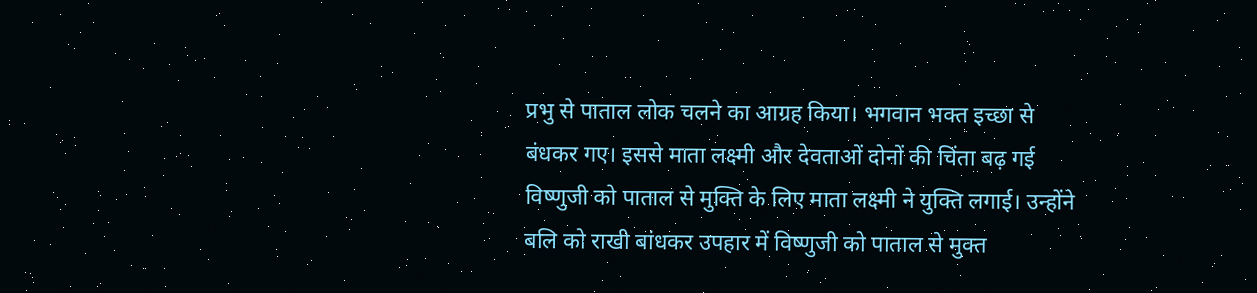प्रभु से पाताल लोक चलने का आग्रह किया। भगवान भक्त इच्छा से बंधकर गए। इससे माता लक्ष्मी और देवताओं दोनों की चिंता बढ़ गई विष्णुजी को पाताल से मुक्ति के लिए माता लक्ष्मी ने युक्ति लगाई। उन्होंने बलि को राखी बांधकर उपहार में विष्णुजी को पाताल से मुक्त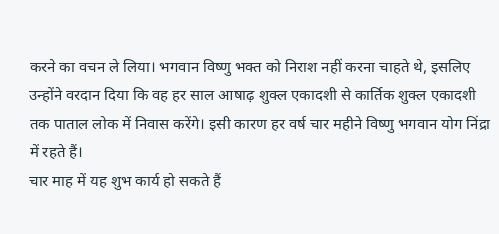करने का वचन ले लिया। भगवान विष्णु भक्त को निराश नहीं करना चाहते थे, इसलिए उन्होंने वरदान दिया कि वह हर साल आषाढ़ शुक्ल एकादशी से कार्तिक शुक्ल एकादशी तक पाताल लोक में निवास करेंगे। इसी कारण हर वर्ष चार महीने विष्णु भगवान योग निंद्रा में रहते हैं।
चार माह में यह शुभ कार्य हो सकते हैं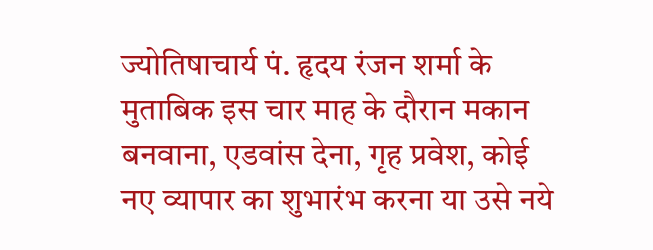ज्योतिषाचार्य पं. हृदय रंजन शर्मा के मुताबिक इस चार माह के दौरान मकान बनवाना, एडवांस देना, गृह प्रवेश, कोई नए व्यापार का शुभारंभ करना या उसे नये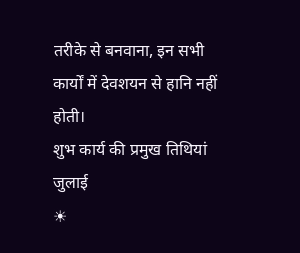तरीके से बनवाना, इन सभी कार्यों में देवशयन से हानि नहीं होती।
शुभ कार्य की प्रमुख तिथियां
जुलाई
☀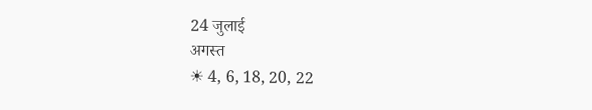24 जुलाई
अगस्त
☀ 4, 6, 18, 20, 22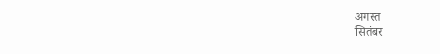अगस्त
सितंबर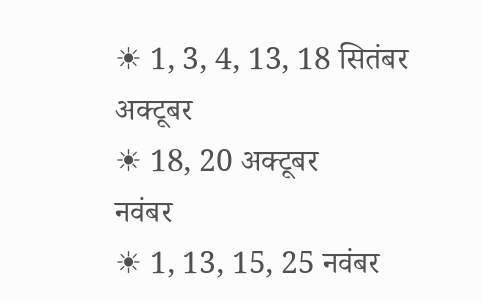☀ 1, 3, 4, 13, 18 सितंबर
अक्टूबर
☀ 18, 20 अक्टूबर
नवंबर
☀ 1, 13, 15, 25 नवंबर